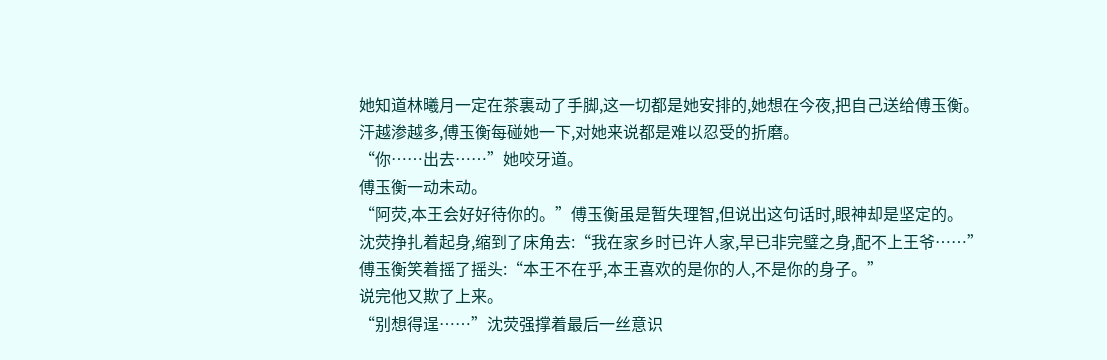她知道林曦月一定在茶裏动了手脚,这一切都是她安排的,她想在今夜,把自己送给傅玉衡。
汗越渗越多,傅玉衡每碰她一下,对她来说都是难以忍受的折磨。
“你……出去……”她咬牙道。
傅玉衡一动未动。
“阿荧,本王会好好待你的。”傅玉衡虽是暂失理智,但说出这句话时,眼神却是坚定的。
沈荧挣扎着起身,缩到了床角去:“我在家乡时已许人家,早已非完璧之身,配不上王爷……”
傅玉衡笑着摇了摇头:“本王不在乎,本王喜欢的是你的人,不是你的身子。”
说完他又欺了上来。
“别想得逞……”沈荧强撑着最后一丝意识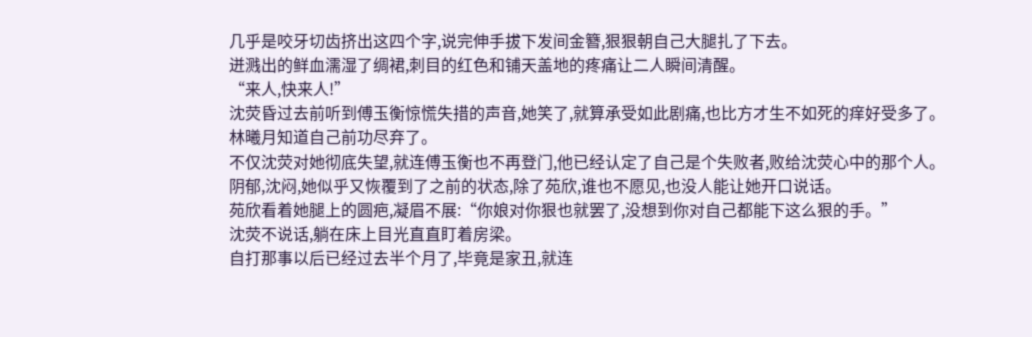几乎是咬牙切齿挤出这四个字,说完伸手拔下发间金簪,狠狠朝自己大腿扎了下去。
迸溅出的鲜血濡湿了绸裙,刺目的红色和铺天盖地的疼痛让二人瞬间清醒。
“来人,快来人!”
沈荧昏过去前听到傅玉衡惊慌失措的声音,她笑了,就算承受如此剧痛,也比方才生不如死的痒好受多了。
林曦月知道自己前功尽弃了。
不仅沈荧对她彻底失望,就连傅玉衡也不再登门,他已经认定了自己是个失败者,败给沈荧心中的那个人。
阴郁,沈闷,她似乎又恢覆到了之前的状态,除了苑欣,谁也不愿见,也没人能让她开口说话。
苑欣看着她腿上的圆疤,凝眉不展:“你娘对你狠也就罢了,没想到你对自己都能下这么狠的手。”
沈荧不说话,躺在床上目光直直盯着房梁。
自打那事以后已经过去半个月了,毕竟是家丑,就连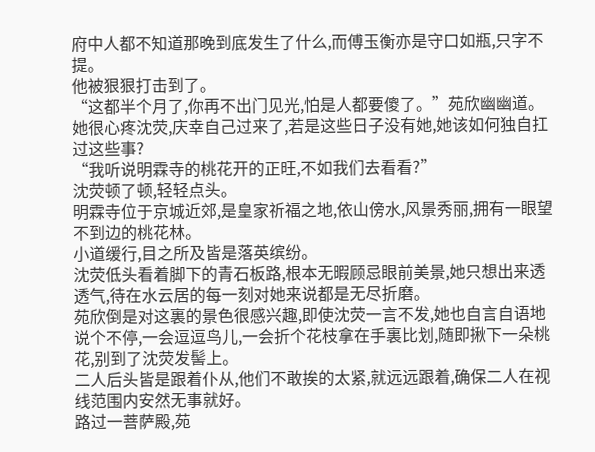府中人都不知道那晚到底发生了什么,而傅玉衡亦是守口如瓶,只字不提。
他被狠狠打击到了。
“这都半个月了,你再不出门见光,怕是人都要傻了。”苑欣幽幽道。
她很心疼沈荧,庆幸自己过来了,若是这些日子没有她,她该如何独自扛过这些事?
“我听说明霖寺的桃花开的正旺,不如我们去看看?”
沈荧顿了顿,轻轻点头。
明霖寺位于京城近郊,是皇家祈福之地,依山傍水,风景秀丽,拥有一眼望不到边的桃花林。
小道缓行,目之所及皆是落英缤纷。
沈荧低头看着脚下的青石板路,根本无暇顾忌眼前美景,她只想出来透透气,待在水云居的每一刻对她来说都是无尽折磨。
苑欣倒是对这裏的景色很感兴趣,即使沈荧一言不发,她也自言自语地说个不停,一会逗逗鸟儿,一会折个花枝拿在手裏比划,随即揪下一朵桃花,别到了沈荧发髻上。
二人后头皆是跟着仆从,他们不敢挨的太紧,就远远跟着,确保二人在视线范围内安然无事就好。
路过一菩萨殿,苑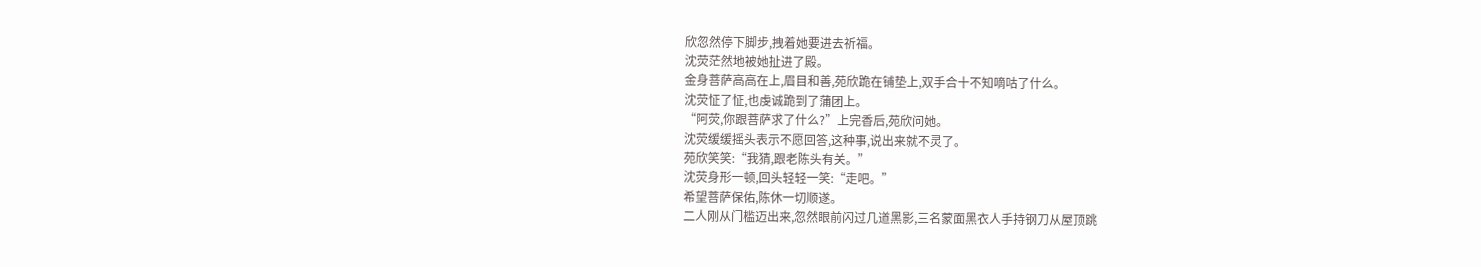欣忽然停下脚步,拽着她要进去祈福。
沈荧茫然地被她扯进了殿。
金身菩萨高高在上,眉目和善,苑欣跪在铺垫上,双手合十不知嘀咕了什么。
沈荧怔了怔,也虔诚跪到了蒲团上。
“阿荧,你跟菩萨求了什么?”上完香后,苑欣问她。
沈荧缓缓摇头表示不愿回答,这种事,说出来就不灵了。
苑欣笑笑:“我猜,跟老陈头有关。”
沈荧身形一顿,回头轻轻一笑:“走吧。”
希望菩萨保佑,陈休一切顺遂。
二人刚从门槛迈出来,忽然眼前闪过几道黑影,三名蒙面黑衣人手持钢刀从屋顶跳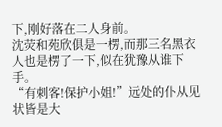下,刚好落在二人身前。
沈荧和苑欣俱是一楞,而那三名黑衣人也是楞了一下,似在犹豫从谁下手。
“有刺客!保护小姐!”远处的仆从见状皆是大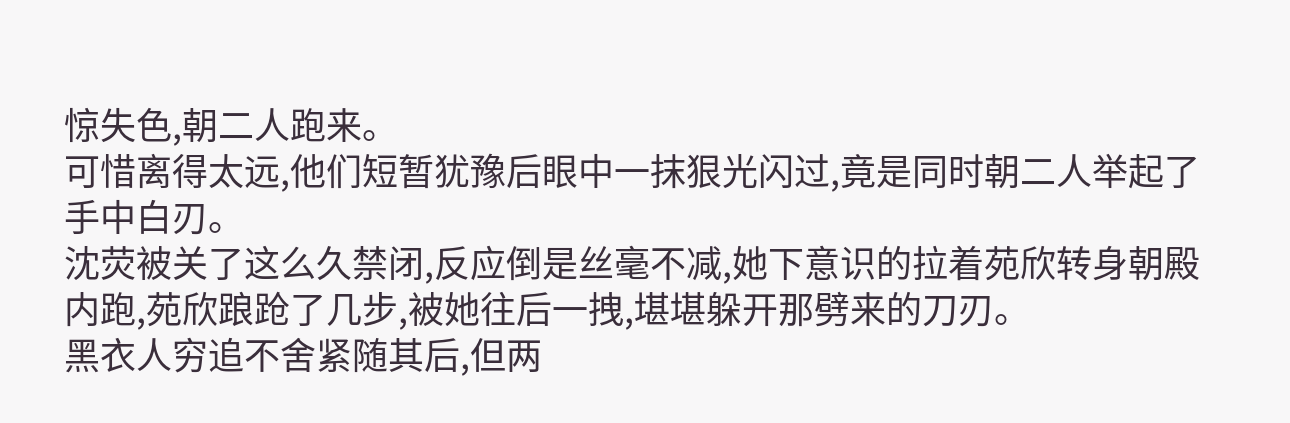惊失色,朝二人跑来。
可惜离得太远,他们短暂犹豫后眼中一抹狠光闪过,竟是同时朝二人举起了手中白刃。
沈荧被关了这么久禁闭,反应倒是丝毫不减,她下意识的拉着苑欣转身朝殿内跑,苑欣踉跄了几步,被她往后一拽,堪堪躲开那劈来的刀刃。
黑衣人穷追不舍紧随其后,但两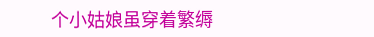个小姑娘虽穿着繁缛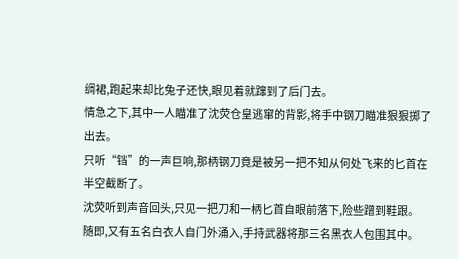绸裙,跑起来却比兔子还快,眼见着就蹿到了后门去。
情急之下,其中一人瞄准了沈荧仓皇逃窜的背影,将手中钢刀瞄准狠狠掷了出去。
只听“铛”的一声巨响,那柄钢刀竟是被另一把不知从何处飞来的匕首在半空截断了。
沈荧听到声音回头,只见一把刀和一柄匕首自眼前落下,险些蹭到鞋跟。
随即,又有五名白衣人自门外涌入,手持武器将那三名黑衣人包围其中。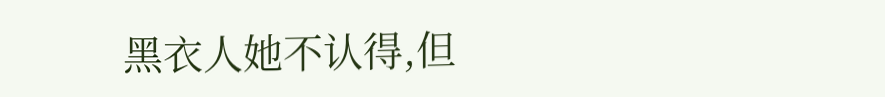黑衣人她不认得,但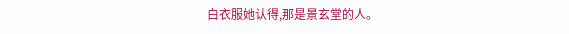白衣服她认得,那是景玄堂的人。